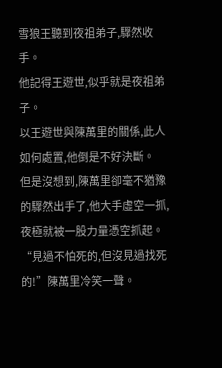雪狼王聽到夜祖弟子,驟然收手。
他記得王遊世,似乎就是夜祖弟子。
以王遊世與陳萬里的關係,此人如何處置,他倒是不好決斷。
但是沒想到,陳萬里卻毫不猶豫的驟然出手了,他大手虛空一抓,夜極就被一股力量憑空抓起。
“見過不怕死的,但沒見過找死的!”陳萬里冷笑一聲。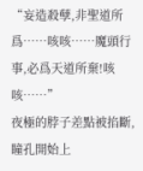“妄造殺孽,非聖道所爲……咳咳……魔頭行事,必爲天道所棄!咳咳……”
夜極的脖子差點被掐斷,瞳孔開始上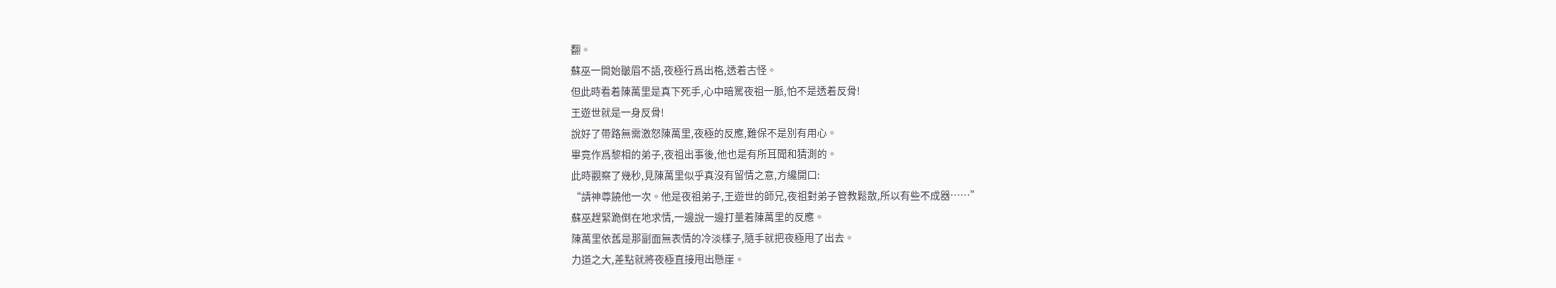翻。
蘇巫一開始皺眉不語,夜極行爲出格,透着古怪。
但此時看着陳萬里是真下死手,心中暗罵夜祖一脈,怕不是透着反骨!
王遊世就是一身反骨!
說好了帶路無需激怒陳萬里,夜極的反應,難保不是別有用心。
畢竟作爲黎相的弟子,夜祖出事後,他也是有所耳聞和猜測的。
此時觀察了幾秒,見陳萬里似乎真沒有留情之意,方纔開口:
“請神尊饒他一次。他是夜祖弟子,王遊世的師兄,夜祖對弟子管教鬆散,所以有些不成器……”
蘇巫趕緊跪倒在地求情,一邊說一邊打量着陳萬里的反應。
陳萬里依舊是那副面無表情的冷淡樣子,隨手就把夜極甩了出去。
力道之大,差點就將夜極直接甩出懸崖。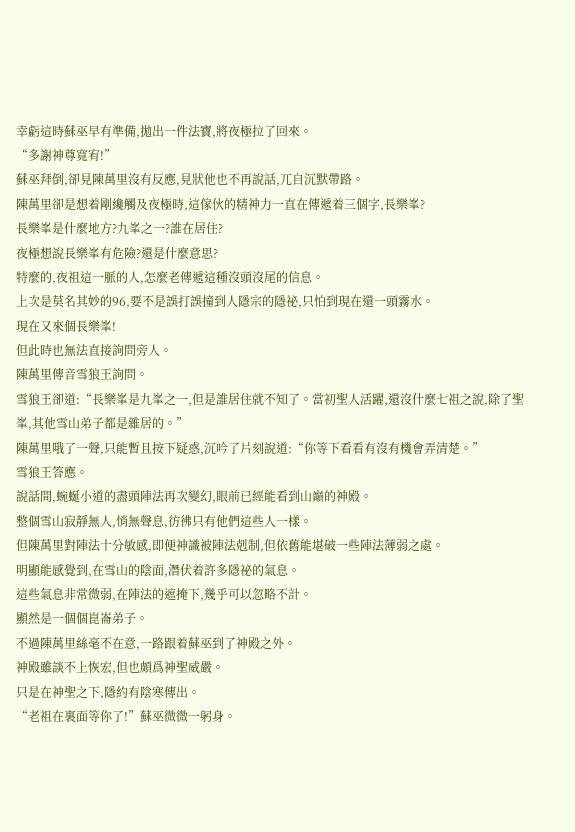幸虧這時蘇巫早有準備,拋出一件法寶,將夜極拉了回來。
“多謝神尊寬宥!”
蘇巫拜倒,卻見陳萬里沒有反應,見狀他也不再說話,兀自沉默帶路。
陳萬里卻是想着剛纔觸及夜極時,這傢伙的精神力一直在傳遞着三個字,長樂峯?
長樂峯是什麼地方?九峯之一?誰在居住?
夜極想說長樂峯有危險?還是什麼意思?
特麼的,夜祖這一脈的人,怎麼老傳遞這種沒頭沒尾的信息。
上次是莫名其妙的96,要不是誤打誤撞到人隱宗的隱祕,只怕到現在還一頭霧水。
現在又來個長樂峯!
但此時也無法直接詢問旁人。
陳萬里傳音雪狼王詢問。
雪狼王卻道:“長樂峯是九峯之一,但是誰居住就不知了。當初聖人活躍,還沒什麼七祖之說,除了聖峯,其他雪山弟子都是雜居的。”
陳萬里哦了一聲,只能暫且按下疑惑,沉吟了片刻說道:“你等下看看有沒有機會弄清楚。”
雪狼王答應。
說話間,蜿蜒小道的盡頭陣法再次變幻,眼前已經能看到山巔的神殿。
整個雪山寂靜無人,悄無聲息,彷彿只有他們這些人一樣。
但陳萬里對陣法十分敏感,即便神識被陣法剋制,但依舊能堪破一些陣法薄弱之處。
明顯能感覺到,在雪山的陰面,潛伏着許多隱祕的氣息。
這些氣息非常微弱,在陣法的遮掩下,幾乎可以忽略不計。
顯然是一個個崑崙弟子。
不過陳萬里絲毫不在意,一路跟着蘇巫到了神殿之外。
神殿雖談不上恢宏,但也頗爲神聖威嚴。
只是在神聖之下,隱約有陰寒傳出。
“老祖在裏面等你了!”蘇巫微微一躬身。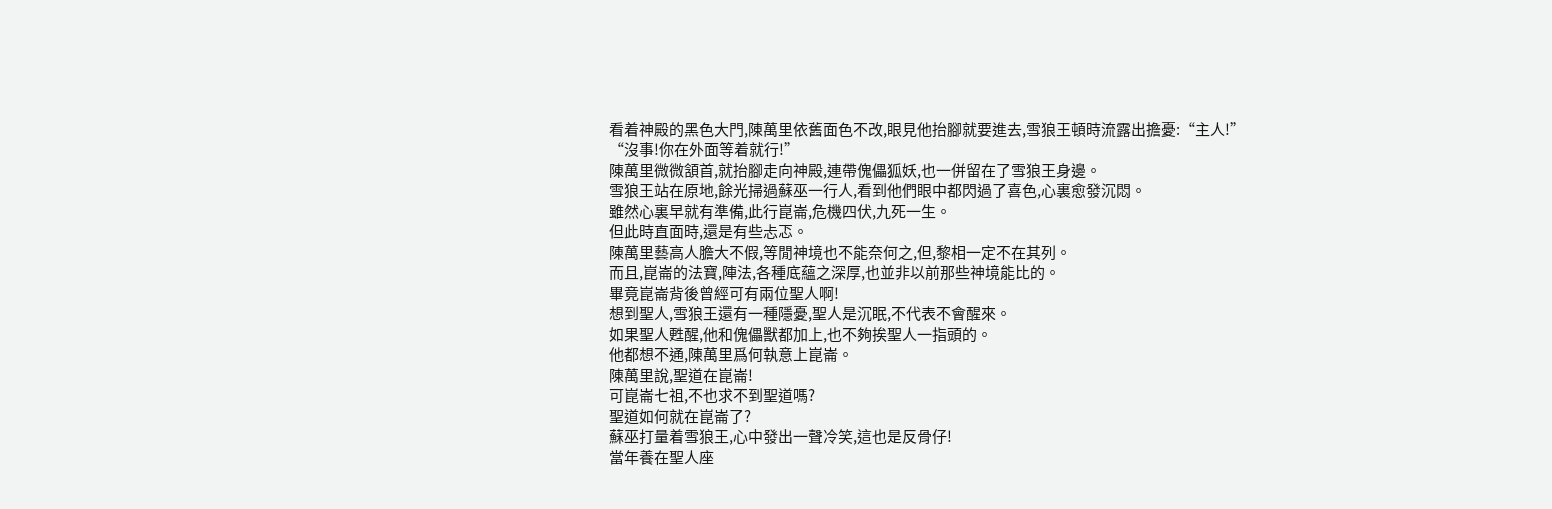看着神殿的黑色大門,陳萬里依舊面色不改,眼見他抬腳就要進去,雪狼王頓時流露出擔憂:“主人!”
“沒事!你在外面等着就行!”
陳萬里微微頷首,就抬腳走向神殿,連帶傀儡狐妖,也一併留在了雪狼王身邊。
雪狼王站在原地,餘光掃過蘇巫一行人,看到他們眼中都閃過了喜色,心裏愈發沉悶。
雖然心裏早就有準備,此行崑崙,危機四伏,九死一生。
但此時直面時,還是有些忐忑。
陳萬里藝高人膽大不假,等閒神境也不能奈何之,但,黎相一定不在其列。
而且,崑崙的法寶,陣法,各種底蘊之深厚,也並非以前那些神境能比的。
畢竟崑崙背後曾經可有兩位聖人啊!
想到聖人,雪狼王還有一種隱憂,聖人是沉眠,不代表不會醒來。
如果聖人甦醒,他和傀儡獸都加上,也不夠挨聖人一指頭的。
他都想不通,陳萬里爲何執意上崑崙。
陳萬里說,聖道在崑崙!
可崑崙七祖,不也求不到聖道嗎?
聖道如何就在崑崙了?
蘇巫打量着雪狼王,心中發出一聲冷笑,這也是反骨仔!
當年養在聖人座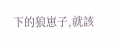下的狼崽子,就該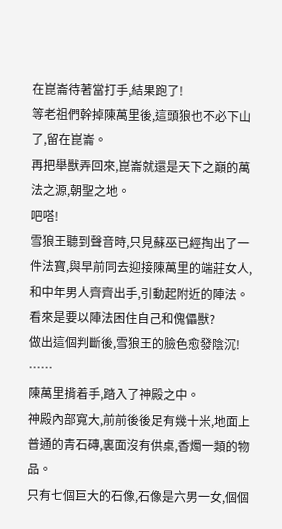在崑崙待著當打手,結果跑了!
等老祖們幹掉陳萬里後,這頭狼也不必下山了,留在崑崙。
再把舉獸弄回來,崑崙就還是天下之巔的萬法之源,朝聖之地。
吧嗒!
雪狼王聽到聲音時,只見蘇巫已經掏出了一件法寶,與早前同去迎接陳萬里的端莊女人,和中年男人齊齊出手,引動起附近的陣法。
看來是要以陣法困住自己和傀儡獸?
做出這個判斷後,雪狼王的臉色愈發陰沉!
……
陳萬里揹着手,踏入了神殿之中。
神殿內部寬大,前前後後足有幾十米,地面上普通的青石磚,裏面沒有供桌,香燭一類的物品。
只有七個巨大的石像,石像是六男一女,個個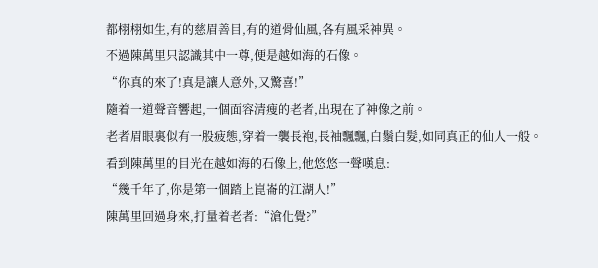都栩栩如生,有的慈眉善目,有的道骨仙風,各有風采神異。
不過陳萬里只認識其中一尊,便是越如海的石像。
“你真的來了!真是讓人意外,又驚喜!”
隨着一道聲音響起,一個面容清瘦的老者,出現在了神像之前。
老者眉眼裏似有一股疲態,穿着一襲長袍,長袖飄飄,白鬚白髮,如同真正的仙人一般。
看到陳萬里的目光在越如海的石像上,他悠悠一聲嘆息:
“幾千年了,你是第一個踏上崑崙的江湖人!”
陳萬里回過身來,打量着老者:“滄化覺?”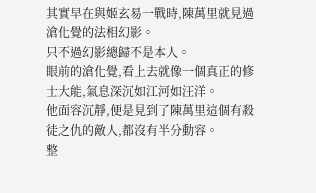其實早在與姬玄易一戰時,陳萬里就見過滄化覺的法相幻影。
只不過幻影總歸不是本人。
眼前的滄化覺,看上去就像一個真正的修士大能,氣息深沉如江河如汪洋。
他面容沉靜,便是見到了陳萬里這個有殺徒之仇的敵人,都沒有半分動容。
整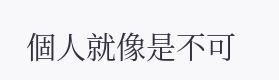個人就像是不可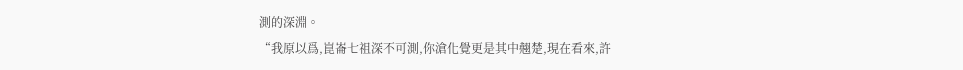測的深淵。
“我原以爲,崑崙七祖深不可測,你滄化覺更是其中翹楚,現在看來,許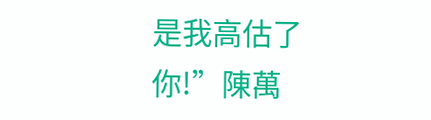是我高估了你!”陳萬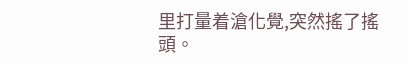里打量着滄化覺,突然搖了搖頭。